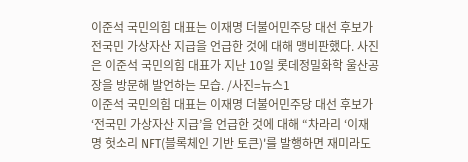이준석 국민의힘 대표는 이재명 더불어민주당 대선 후보가 전국민 가상자산 지급을 언급한 것에 대해 맹비판했다. 사진은 이준석 국민의힘 대표가 지난 10일 롯데정밀화학 울산공장을 방문해 발언하는 모습. /사진=뉴스1
이준석 국민의힘 대표는 이재명 더불어민주당 대선 후보가 ‘전국민 가상자산 지급’을 언급한 것에 대해 “차라리 ‘이재명 헛소리 NFT(블록체인 기반 토큰)'를 발행하면 재미라도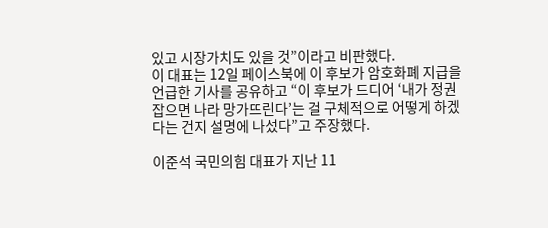있고 시장가치도 있을 것”이라고 비판했다.
이 대표는 12일 페이스북에 이 후보가 암호화폐 지급을 언급한 기사를 공유하고 “이 후보가 드디어 ‘내가 정권 잡으면 나라 망가뜨린다’는 걸 구체적으로 어떻게 하겠다는 건지 설명에 나섰다”고 주장했다.

이준석 국민의힘 대표가 지난 11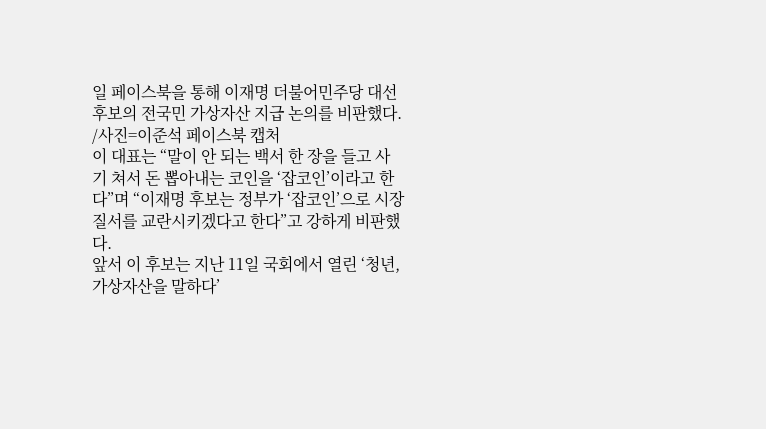일 페이스북을 통해 이재명 더불어민주당 대선 후보의 전국민 가상자산 지급 논의를 비판했다. /사진=이준석 페이스북 캡처
이 대표는 “말이 안 되는 백서 한 장을 들고 사기 쳐서 돈 뽑아내는 코인을 ‘잡코인’이라고 한다”며 “이재명 후보는 정부가 ‘잡코인’으로 시장 질서를 교란시키겠다고 한다”고 강하게 비판했다.
앞서 이 후보는 지난 11일 국회에서 열린 ‘청년, 가상자산을 말하다’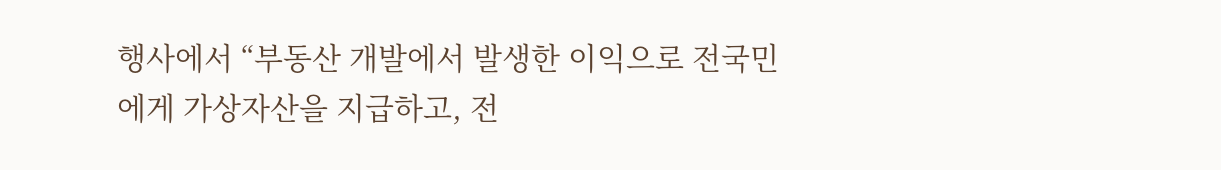행사에서 “부동산 개발에서 발생한 이익으로 전국민에게 가상자산을 지급하고, 전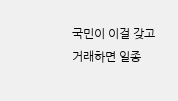국민이 이걸 갖고 거래하면 일종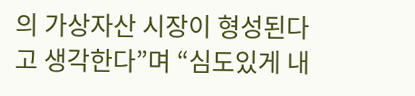의 가상자산 시장이 형성된다고 생각한다”며 “심도있게 내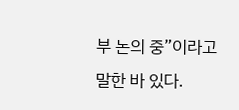부 논의 중”이라고 말한 바 있다.